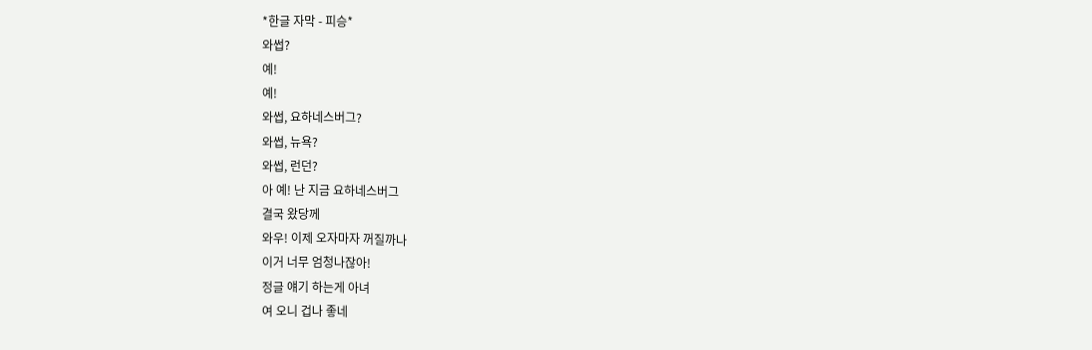*한글 자막 - 피승*
와썹?
예!
예!
와썹, 요하네스버그?
와썹, 뉴욕?
와썹, 런던?
아 예! 난 지금 요하네스버그
결국 왔당께
와우! 이제 오자마자 꺼질까나
이거 너무 엄청나잖아!
정글 얘기 하는게 아녀
여 오니 겁나 좋네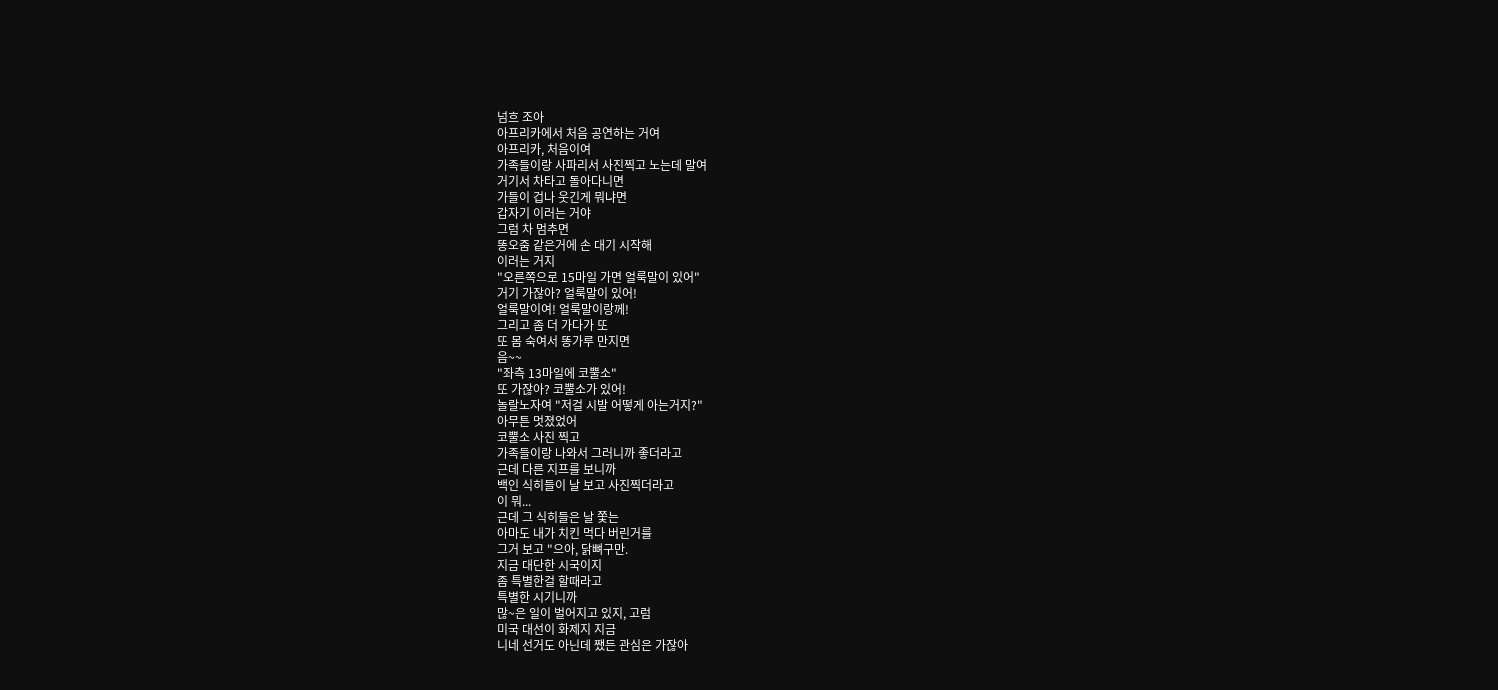넘흐 조아
아프리카에서 처음 공연하는 거여
아프리카, 처음이여
가족들이랑 사파리서 사진찍고 노는데 말여
거기서 차타고 돌아다니면
가들이 겁나 웃긴게 뭐냐면
갑자기 이러는 거야
그럼 차 멈추면
똥오줌 같은거에 손 대기 시작해
이러는 거지
"오른쪽으로 15마일 가면 얼룩말이 있어"
거기 가잖아? 얼룩말이 있어!
얼룩말이여! 얼룩말이랑께!
그리고 좀 더 가다가 또
또 몸 숙여서 똥가루 만지면
음~~
"좌측 13마일에 코뿔소"
또 가잖아? 코뿔소가 있어!
놀랄노자여 "저걸 시발 어떻게 아는거지?"
아무튼 멋졌었어
코뿔소 사진 찍고
가족들이랑 나와서 그러니까 좋더라고
근데 다른 지프를 보니까
백인 식히들이 날 보고 사진찍더라고
이 뭐...
근데 그 식히들은 날 쫓는
아마도 내가 치킨 먹다 버린거를
그거 보고 "으아, 닭뼈구만.
지금 대단한 시국이지
좀 특별한걸 할때라고
특별한 시기니까
많~은 일이 벌어지고 있지, 고럼
미국 대선이 화제지 지금
니네 선거도 아닌데 쨌든 관심은 가잖아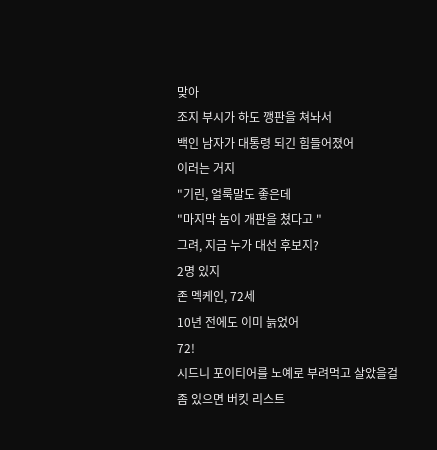맞아
조지 부시가 하도 깽판을 쳐놔서
백인 남자가 대통령 되긴 힘들어졌어
이러는 거지
"기린, 얼룩말도 좋은데
"마지막 놈이 개판을 쳤다고 "
그려, 지금 누가 대선 후보지?
2명 있지
존 멕케인, 72세
10년 전에도 이미 늙었어
72!
시드니 포이티어를 노예로 부려먹고 살았을걸
좀 있으면 버킷 리스트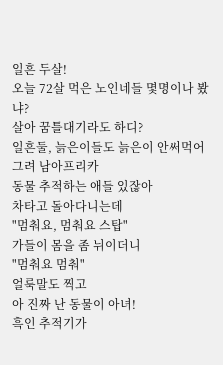일흔 두살!
오늘 72살 먹은 노인네들 몇명이나 봤냐?
살아 꿈틀대기라도 하디?
일흔둘, 늙은이들도 늙은이 안써먹어
그려 남아프리카
동물 추적하는 애들 있잖아
차타고 돌아다니는데
"멈춰요, 멈춰요 스탑"
가들이 몸을 좀 뉘이더니
"멈춰요 멈춰"
얼룩말도 찍고
아 진짜 난 동물이 아녀!
흑인 추적기가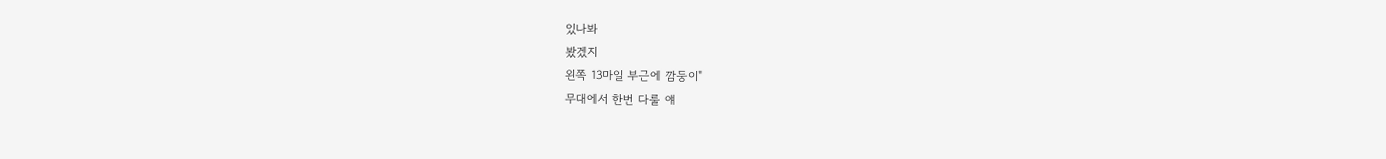있나봐
봤겠지
왼쪽 13마일 부근에 깜둥이"
무대에서 한번 다룰 얘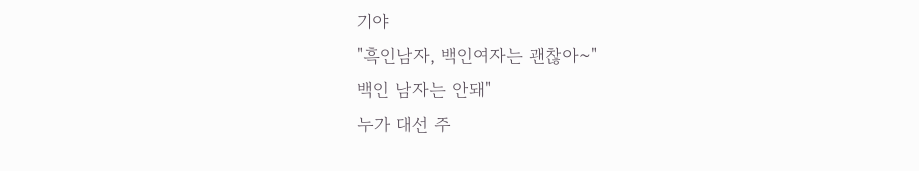기야
"흑인남자, 백인여자는 괜찮아~"
백인 남자는 안돼"
누가 대선 주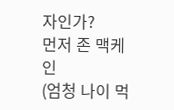자인가?
먼저 존 맥케인
(엄청 나이 먹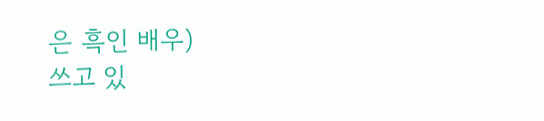은 흑인 배우)
쓰고 있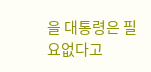을 대통령은 필요없다고